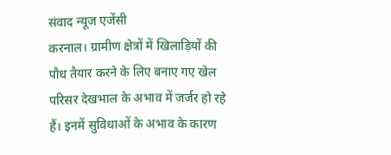संवाद न्यूज एजेंसी
करनाल। ग्रामीण क्षेत्रों में खिलाड़ियों की पौध तैयार करने के लिए बनाए गए खेल परिसर देखभाल के अभाव में जर्जर हो रहे हैं। इनमें सुविधाओं के अभाव के कारण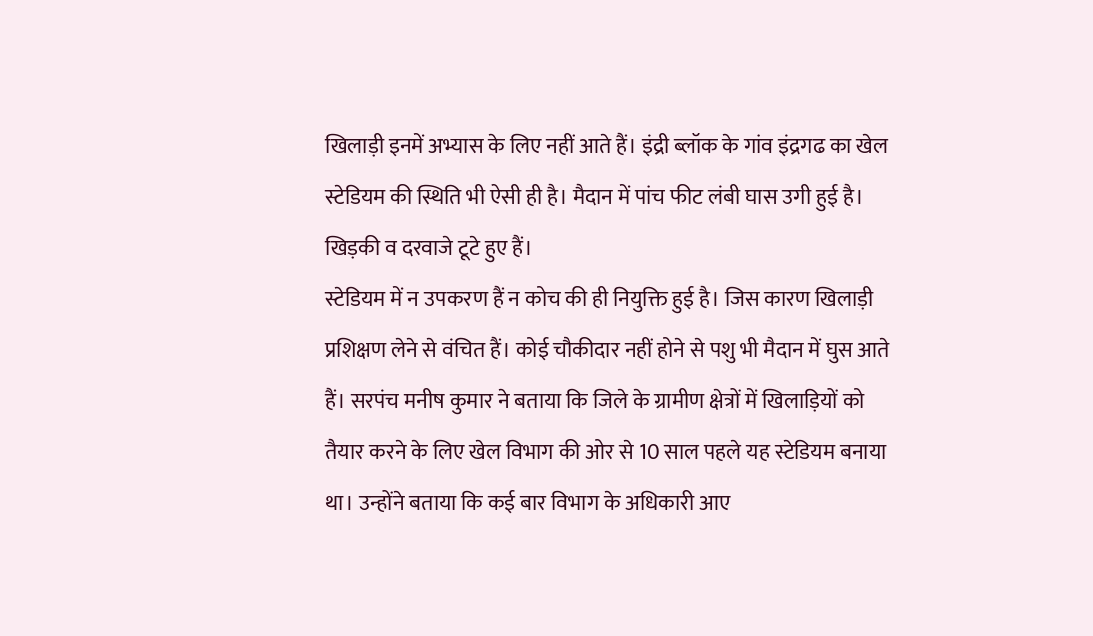खिलाड़ी इनमें अभ्यास के लिए नहीं आते हैं। इंद्री ब्लॉक के गांव इंद्रगढ का खेल स्टेडियम की स्थिति भी ऐसी ही है। मैदान में पांच फीट लंबी घास उगी हुई है। खिड़की व दरवाजे टूटे हुए हैं।
स्टेडियम में न उपकरण हैं न कोच की ही नियुक्ति हुई है। जिस कारण खिलाड़ी प्रशिक्षण लेने से वंचित हैं। कोई चौकीदार नहीं होने से पशु भी मैदान में घुस आते हैं। सरपंच मनीष कुमार ने बताया कि जिले के ग्रामीण क्षेत्रों में खिलाड़ियों को तैयार करने के लिए खेल विभाग की ओर से 10 साल पहले यह स्टेडियम बनाया था। उन्होंने बताया कि कई बार विभाग के अधिकारी आए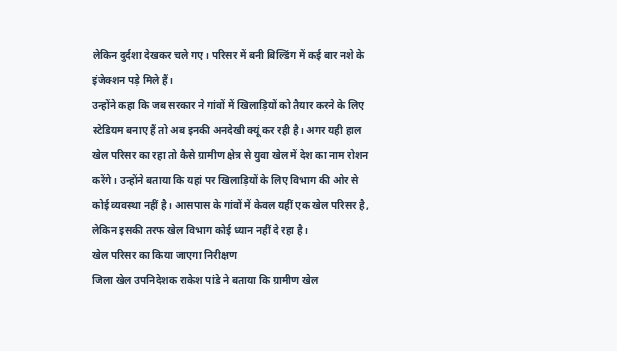लेकिन दुर्दशा देखकर चले गए। परिसर में बनी बिल्डिंग में कई बार नशे के इंजेक्शन पड़े मिले हैं।
उन्होंने कहा कि जब सरकार ने गांवों में खिलाड़ियों को तैयार करने के लिए स्टेडियम बनाए हैं तो अब इनकी अनदेखी क्यूं कर रही है। अगर यही हाल खेल परिसर का रहा तो कैसे ग्रामीण क्षेत्र से युवा खेल में देश का नाम रोशन करेंगे। उन्होंने बताया कि यहां पर खिलाड़ियों के लिए विभाग की ओर से कोई व्यवस्था नहीं है। आसपास के गांवों में केवल यहीं एक खेल परिसर है, लेकिन इसकी तरफ खेल विभाग कोई ध्यान नहीं दे रहा है।
खेल परिसर का किया जाएगा निरीक्षण
जिला खेल उपनिदेशक राकेश पांडे ने बताया कि ग्रामीण खेल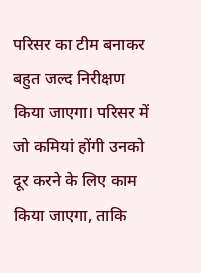परिसर का टीम बनाकर बहुत जल्द निरीक्षण किया जाएगा। परिसर में जो कमियां होंगी उनको दूर करने के लिए काम किया जाएगा, ताकि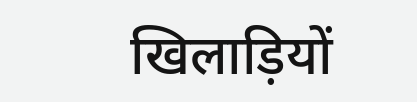खिलाड़ियों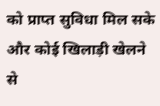को प्राप्त सुविधा मिल सके और कोई खिलाड़ी खेलने से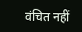वंचित नहीं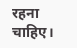रहना चाहिए।